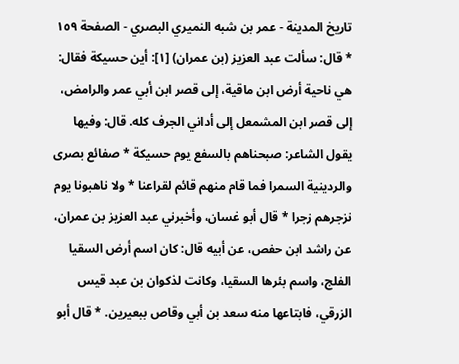تاريخ المدينة - عمر بن شبه النميري البصري - الصفحة ١٥٩
* قال: سألت عبد العزيز (بن عمران) [١]: أين حسيكة فقال: هي ناحية أرض ابن ماقية، إلى قصر ابن أبي عمر والرامض، إلى قصر ابن المشمعل إلى أداني الجرف كله. قال: وفيها يقول الشاعر: صبحناهم بالسفع يوم حسيكة * صفائع بصرى والردينية السمرا فما قام منهم قائم لقراعنا * ولا ناهبونا يوم نزجرهم زجرا * قال أبو غسان، وأخبرني عبد العزيز بن عمران، عن راشد ابن حفص، عن أبيه قال: كان اسم أرض السقيا الفلج، واسم بئرها السقيا، وكانت لذكوان بن عبد قيس الزرقي، فابتاعها منه سعد بن أبي وقاص ببعيرين. * قال أبو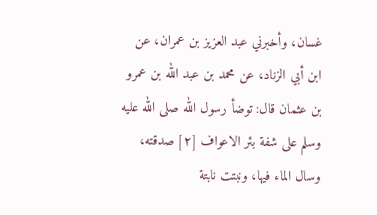غسان، وأخبرني عبد العزيز بن عمران، عن ابن أبي الزناد، عن محمد بن عبد الله بن عمرو بن عثمان قال: توضأ رسول الله صلى الله عليه وسلم على شفة بئر الاعواف [٢] صدقته، وسال الماء فيها، ونبتت نابتة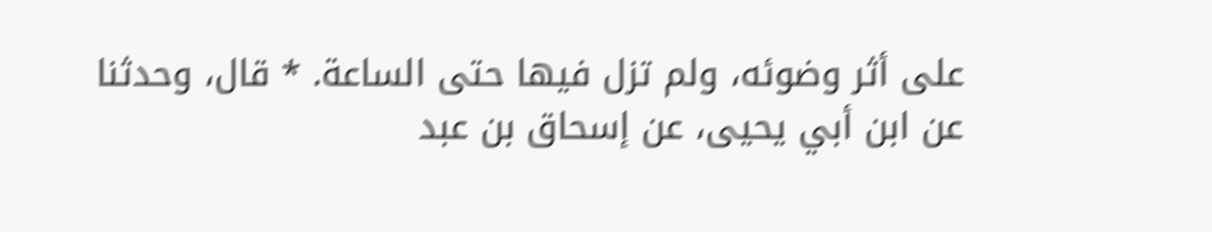على أثر وضوئه، ولم تزل فيها حتى الساعة. * قال، وحدثنا عن ابن أبي يحيى، عن إسحاق بن عبد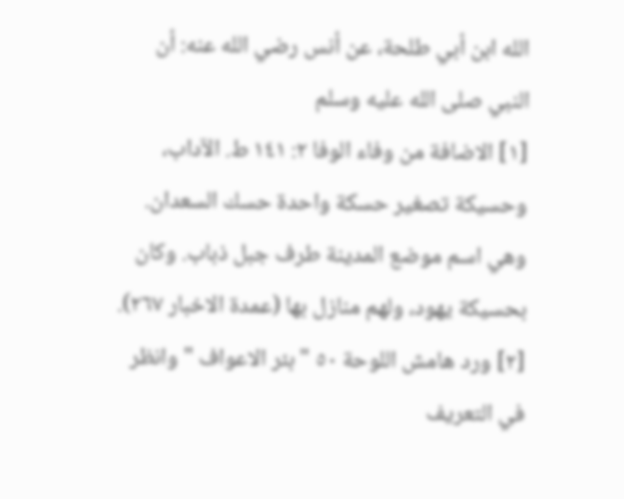الله ابن أبي طلحة، عن أنس رضي الله عنه: أن النبي صلى الله عليه وسلم
[١] الاضافة من وفاء الوفا ٢: ١٤١ ط. الآداب، وحسيكة تصغير حسكة واحدة حسك السعدان. وهي اسم موضع المدينة طرف جبل ذباب. وكان بحسيكة يهود، ولهم منازل بها (عمدة الاخبار ٢٦٧).
[٢] ورد هامش اللوحة ٥٠ " بئر الاعواف " وانظر في التعريف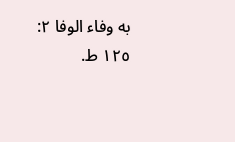به وفاء الوفا ٢: ١٢٥ ط.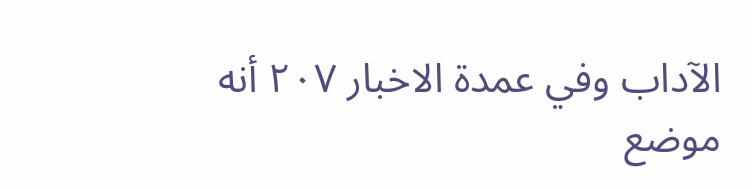الآداب وفي عمدة الاخبار ٢٠٧ أنه موضع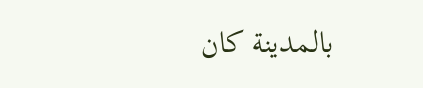بالمدينة كان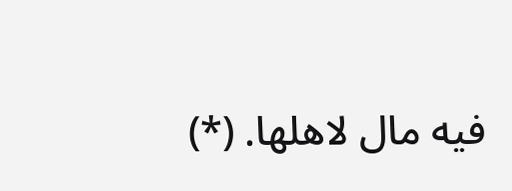فيه مال لاهلها. (*)